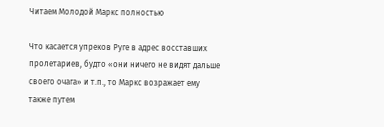Читаем Молодой Маркс полностью

Что касается упреков Руге в адрес восставших пролетариев, будто «они ничего не видят дальше своего очага» и т.п., то Маркс возражает ему также путем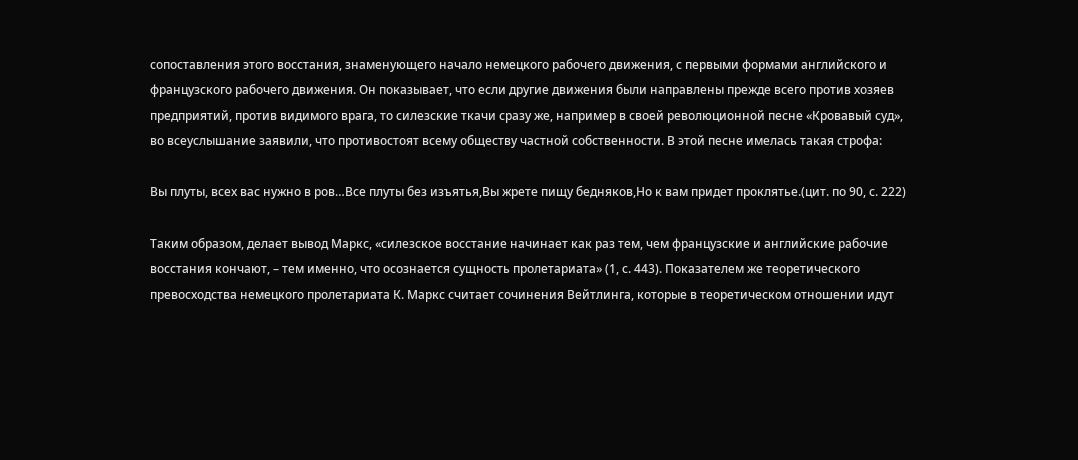сопоставления этого восстания, знаменующего начало немецкого рабочего движения, с первыми формами английского и французского рабочего движения. Он показывает, что если другие движения были направлены прежде всего против хозяев предприятий, против видимого врага, то силезские ткачи сразу же, например в своей революционной песне «Кровавый суд», во всеуслышание заявили, что противостоят всему обществу частной собственности. В этой песне имелась такая строфа:

Вы плуты, всех вас нужно в ров…Все плуты без изъятья,Вы жрете пищу бедняков,Но к вам придет проклятье.(цит. по 90, с. 222)

Таким образом, делает вывод Маркс, «силезское восстание начинает как раз тем, чем французские и английские рабочие восстания кончают, – тем именно, что осознается сущность пролетариата» (1, с. 443). Показателем же теоретического превосходства немецкого пролетариата К. Маркс считает сочинения Вейтлинга, которые в теоретическом отношении идут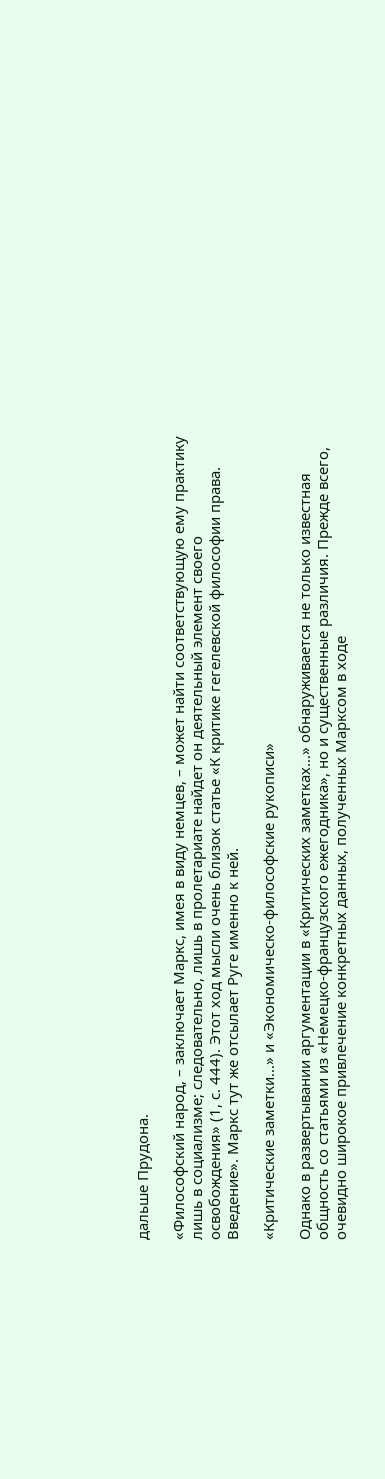дальше Прудона.

«Философский народ, – заключает Маркс, имея в виду немцев, – может найти соответствующую ему практику лишь в социализме; следовательно, лишь в пролетариате найдет он деятельный элемент своего освобождения» (1, с. 444). Этот ход мысли очень близок статье «К критике гегелевской философии права. Введение». Маркс тут же отсылает Руге именно к ней.

«Критические заметки…» и «Экономическо-философские рукописи»

Однако в развертывании аргументации в «Критических заметках…» обнаруживается не только известная общность со статьями из «Немецко-французского ежегодника», но и существенные различия. Прежде всего, очевидно широкое привлечение конкретных данных, полученных Марксом в ходе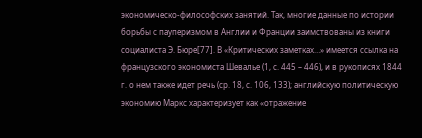экономическо-философских занятий. Так, многие данные по истории борьбы с пауперизмом в Англии и Франции заимствованы из книги социалиста Э. Бюре[77]. В «Критических заметках…» имеется ссылка на французского экономиста Шевалье (1, с. 445 – 446), и в рукописях 1844 г. о нем также идет речь (ср. 18, с. 106, 133); английскую политическую экономию Маркс характеризует как «отражение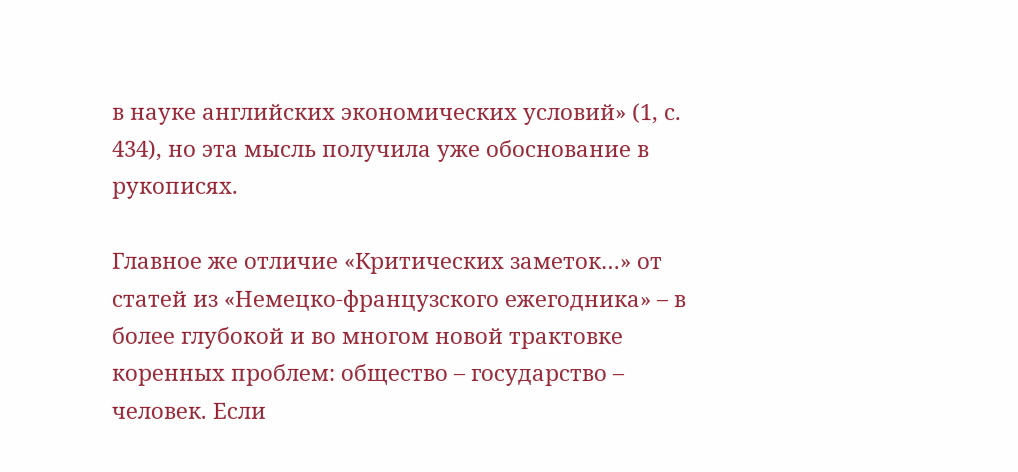в науке английских экономических условий» (1, с. 434), но эта мысль получила уже обоснование в рукописях.

Главное же отличие «Критических заметок…» от статей из «Немецко-французского ежегодника» – в более глубокой и во многом новой трактовке коренных проблем: общество – государство – человек. Если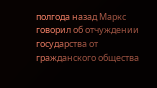полгода назад Маркс говорил об отчуждении государства от гражданского общества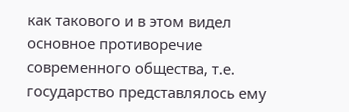как такового и в этом видел основное противоречие современного общества, т.е. государство представлялось ему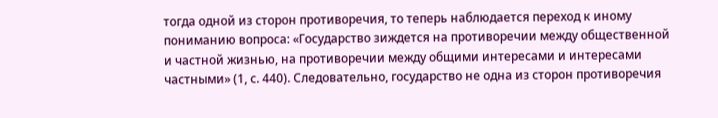тогда одной из сторон противоречия, то теперь наблюдается переход к иному пониманию вопроса: «Государство зиждется на противоречии между общественной и частной жизнью, на противоречии между общими интересами и интересами частными» (1, с. 440). Следовательно, государство не одна из сторон противоречия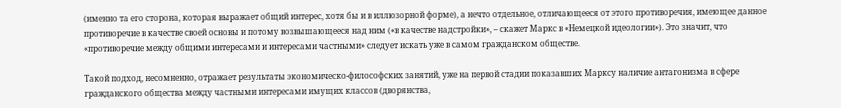(именно та его сторона, которая выражает общий интерес, хотя бы и в иллюзорной форме), а нечто отдельное, отличающееся от этого противоречия, имеющее данное противоречие в качестве своей основы и потому возвышающееся над ним («в качестве надстройки», – скажет Маркс в «Немецкой идеологии»). Это значит, что «противоречие между общими интересами и интересами частными» следует искать уже в самом гражданском обществе.

Такой подход, несомненно, отражает результаты экономическо-философских занятий, уже на первой стадии показавших Марксу наличие антагонизма в сфере гражданского общества между частными интересами имущих классов (дворянства,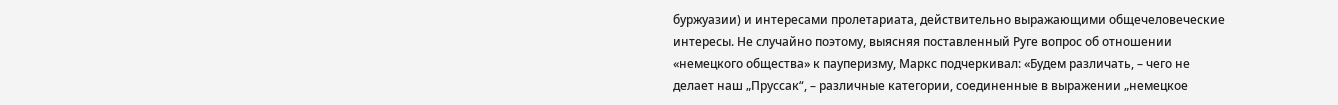буржуазии) и интересами пролетариата, действительно выражающими общечеловеческие интересы. Не случайно поэтому, выясняя поставленный Руге вопрос об отношении «немецкого общества» к пауперизму, Маркс подчеркивал: «Будем различать, – чего не делает наш „Пруссак“, – различные категории, соединенные в выражении „немецкое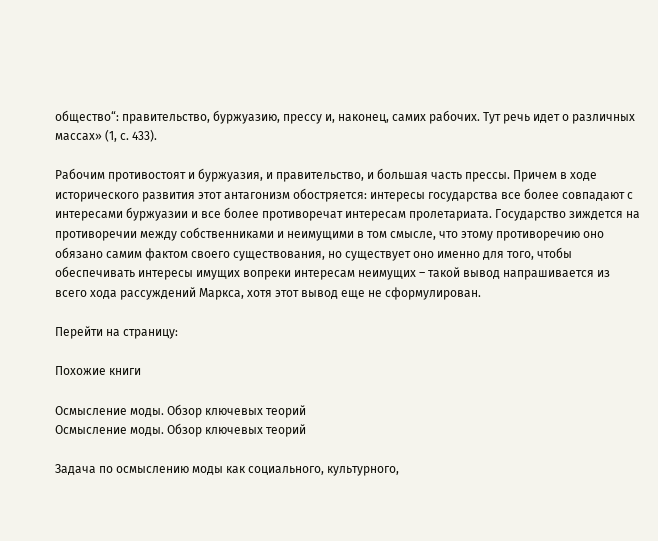общество“: правительство, буржуазию, прессу и, наконец, самих рабочих. Тут речь идет о различных массах» (1, с. 433).

Рабочим противостоят и буржуазия, и правительство, и большая часть прессы. Причем в ходе исторического развития этот антагонизм обостряется: интересы государства все более совпадают с интересами буржуазии и все более противоречат интересам пролетариата. Государство зиждется на противоречии между собственниками и неимущими в том смысле, что этому противоречию оно обязано самим фактом своего существования, но существует оно именно для того, чтобы обеспечивать интересы имущих вопреки интересам неимущих – такой вывод напрашивается из всего хода рассуждений Маркса, хотя этот вывод еще не сформулирован.

Перейти на страницу:

Похожие книги

Осмысление моды. Обзор ключевых теорий
Осмысление моды. Обзор ключевых теорий

Задача по осмыслению моды как социального, культурного,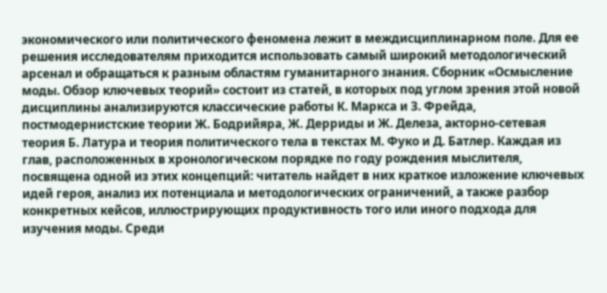экономического или политического феномена лежит в междисциплинарном поле. Для ее решения исследователям приходится использовать самый широкий методологический арсенал и обращаться к разным областям гуманитарного знания. Сборник «Осмысление моды. Обзор ключевых теорий» состоит из статей, в которых под углом зрения этой новой дисциплины анализируются классические работы К. Маркса и З. Фрейда, постмодернистские теории Ж. Бодрийяра, Ж. Дерриды и Ж. Делеза, акторно-сетевая теория Б. Латура и теория политического тела в текстах М. Фуко и Д. Батлер. Каждая из глав, расположенных в хронологическом порядке по году рождения мыслителя, посвящена одной из этих концепций: читатель найдет в них краткое изложение ключевых идей героя, анализ их потенциала и методологических ограничений, а также разбор конкретных кейсов, иллюстрирующих продуктивность того или иного подхода для изучения моды. Среди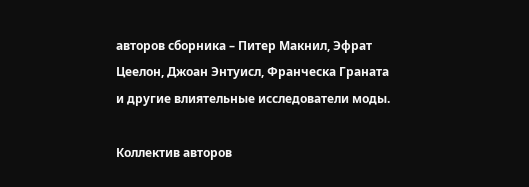авторов сборника – Питер Макнил, Эфрат Цеелон, Джоан Энтуисл, Франческа Граната и другие влиятельные исследователи моды.

Коллектив авторов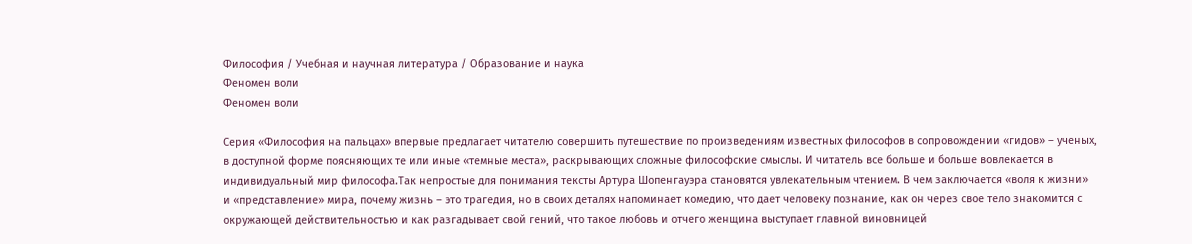Философия / Учебная и научная литература / Образование и наука
Феномен воли
Феномен воли

Серия «Философия на пальцах» впервые предлагает читателю совершить путешествие по произведениям известных философов в сопровождении «гидов» – ученых, в доступной форме поясняющих те или иные «темные места», раскрывающих сложные философские смыслы. И читатель все больше и больше вовлекается в индивидуальный мир философа.Так непростые для понимания тексты Артура Шопенгауэра становятся увлекательным чтением. В чем заключается «воля к жизни» и «представление» мира, почему жизнь – это трагедия, но в своих деталях напоминает комедию, что дает человеку познание, как он через свое тело знакомится с окружающей действительностью и как разгадывает свой гений, что такое любовь и отчего женщина выступает главной виновницей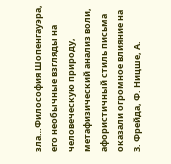зла…Философия Шопенгауэра, его необычные взгляды на человеческую природу, метафизический анализ воли, афористичный стиль письма оказали огромное влияние на З. Фрейда, Ф. Ницше, А.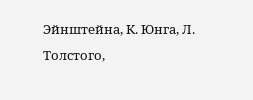Эйнштейна, К. Юнга, Л. Толстого,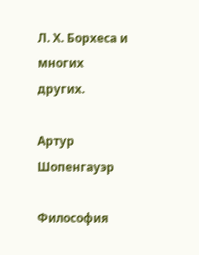Л. Х. Борхеса и многих других.

Артур Шопенгауэр

Философия